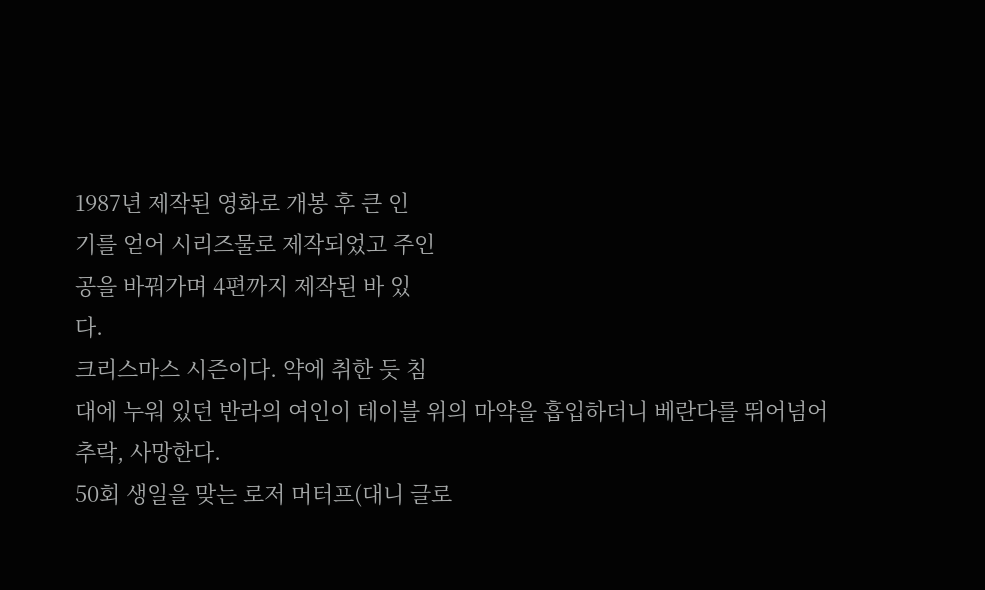1987년 제작된 영화로 개봉 후 큰 인
기를 얻어 시리즈물로 제작되었고 주인
공을 바꿔가며 4편까지 제작된 바 있
다.
크리스마스 시즌이다. 약에 취한 듯 침
대에 누워 있던 반라의 여인이 테이블 위의 마약을 흡입하더니 베란다를 뛰어넘어
추락, 사망한다.
50회 생일을 맞는 로저 머터프(대니 글로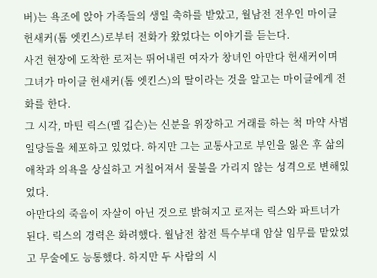버)는 욕조에 앉아 가족들의 생일 축하를 받았고, 월남전 전우인 마이클 헌새커(톰 엣킨스)로부터 전화가 왔었다는 이야기를 듣는다.
사건 현장에 도착한 로저는 뛰어내린 여자가 창녀인 아만다 헌새커이며 그녀가 마이클 헌새커(톰 엣킨스)의 딸이라는 것을 알고는 마이클에게 전화를 한다.
그 시각, 마틴 릭스(멜 깁슨)는 신분을 위장하고 거래를 하는 척 마약 사범 일당들을 체포하고 있었다. 하지만 그는 교통사고로 부인을 잃은 후 삶의 애착과 의욕을 상실하고 거칠어져서 물불을 가리지 않는 성격으로 변해있었다.
아만다의 죽음이 자살이 아닌 것으로 밝혀지고 로저는 릭스와 파트너가 된다. 릭스의 경력은 화려했다. 월남전 참전 특수부대 암살 임무를 맡았었고 무술에도 능통했다. 하지만 두 사람의 시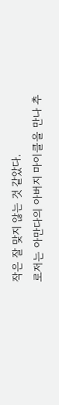작은 잘 맞지 않는 것 같았다.
로저는 아만다의 아버지 마이클을 만나 추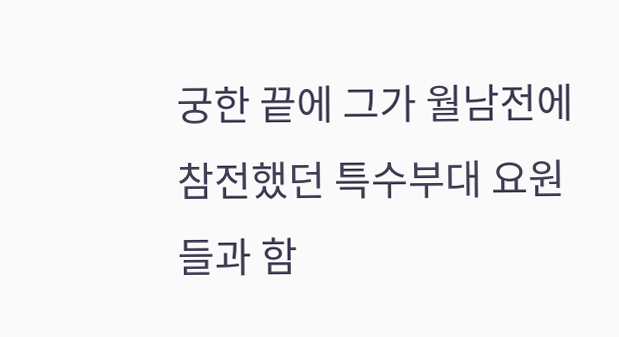궁한 끝에 그가 월남전에 참전했던 특수부대 요원들과 함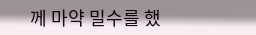께 마약 밀수를 했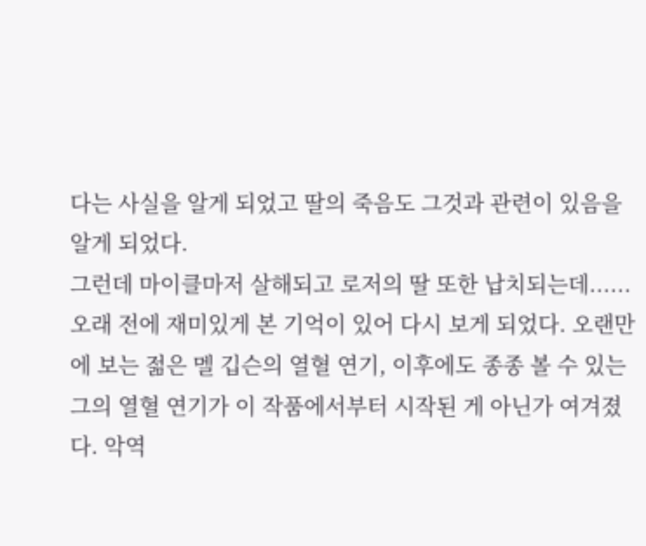다는 사실을 알게 되었고 딸의 죽음도 그것과 관련이 있음을 알게 되었다.
그런데 마이클마저 살해되고 로저의 딸 또한 납치되는데......
오래 전에 재미있게 본 기억이 있어 다시 보게 되었다. 오랜만에 보는 젊은 멜 깁슨의 열혈 연기, 이후에도 종종 볼 수 있는 그의 열혈 연기가 이 작품에서부터 시작된 게 아닌가 여겨졌다. 악역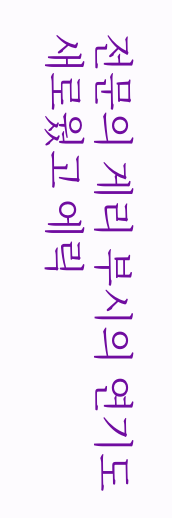전문의 게리 부시의 연기도 새로웠고 에릭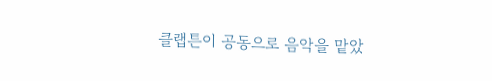클랩튼이 공동으로 음악을 맡았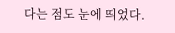다는 점도 눈에 띄었다.